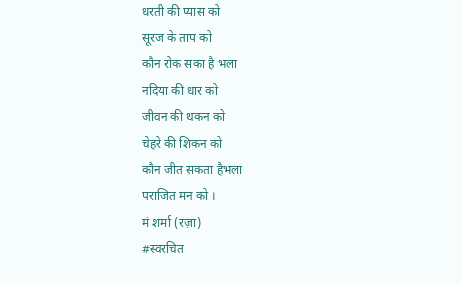धरती की प्यास को
सूरज के ताप को
कौन रोक सका है भला
नदिया की धार को
जीवन की थकन को
चेहरे की शिकन को
कौन जीत सकता हैभला
पराजित मन को ।
मं शर्मा (रज़ा)
#स्वरचित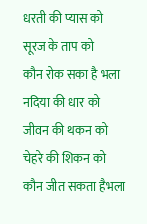धरती की प्यास को
सूरज के ताप को
कौन रोक सका है भला
नदिया की धार को
जीवन की थकन को
चेहरे की शिकन को
कौन जीत सकता हैभला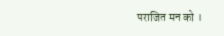पराजित मन को ।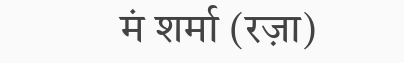मं शर्मा (रज़ा)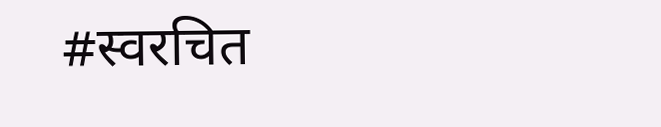#स्वरचित